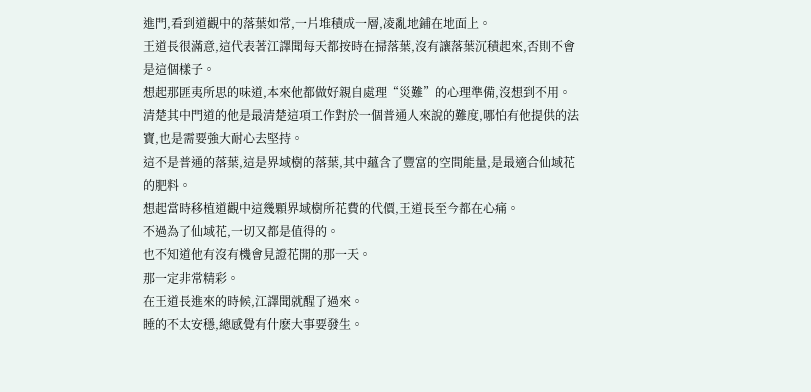進門,看到道觀中的落葉如常,一片堆積成一層,凌亂地鋪在地面上。
王道長很滿意,這代表著江譯聞每天都按時在掃落葉,沒有讓落葉沉積起來,否則不會是這個樣子。
想起那匪夷所思的味道,本來他都做好親自處理“災難”的心理準備,沒想到不用。
清楚其中門道的他是最清楚這項工作對於一個普通人來說的難度,哪怕有他提供的法寶,也是需要強大耐心去堅持。
這不是普通的落葉,這是界域樹的落葉,其中蘊含了豐富的空間能量,是最適合仙域花的肥料。
想起當時移植道觀中這幾顆界域樹所花費的代價,王道長至今都在心痛。
不過為了仙域花,一切又都是值得的。
也不知道他有沒有機會見證花開的那一天。
那一定非常精彩。
在王道長進來的時候,江譯聞就醒了過來。
睡的不太安穩,總感覺有什麽大事要發生。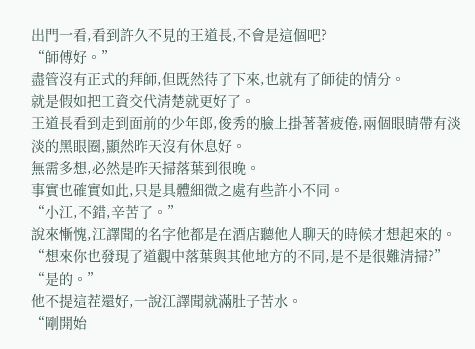出門一看,看到許久不見的王道長,不會是這個吧?
“師傅好。”
盡管沒有正式的拜師,但既然待了下來,也就有了師徒的情分。
就是假如把工資交代清楚就更好了。
王道長看到走到面前的少年郎,俊秀的臉上掛著著疲倦,兩個眼睛帶有淡淡的黑眼圈,顯然昨天沒有休息好。
無需多想,必然是昨天掃落葉到很晚。
事實也確實如此,只是具體細微之處有些許小不同。
“小江,不錯,辛苦了。”
說來慚愧,江譯聞的名字他都是在酒店聽他人聊天的時候才想起來的。
“想來你也發現了道觀中落葉與其他地方的不同,是不是很難清掃?”
“是的。”
他不提這茬還好,一說江譯聞就滿肚子苦水。
“剛開始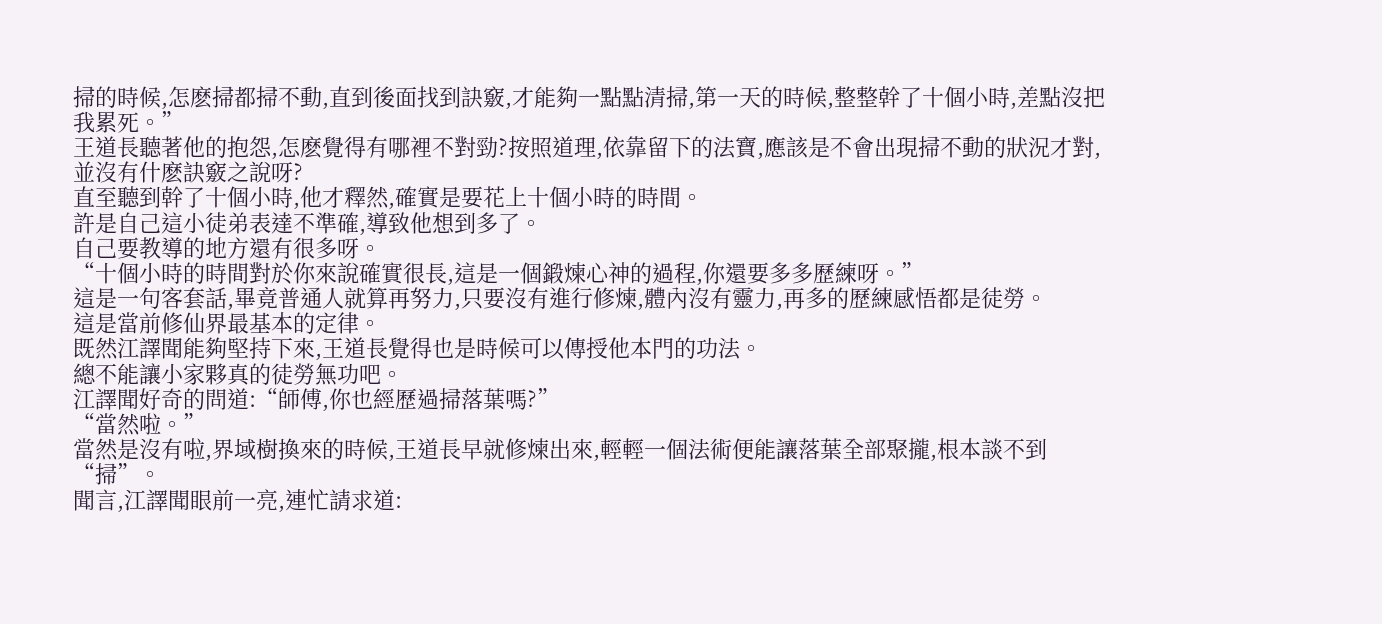掃的時候,怎麽掃都掃不動,直到後面找到訣竅,才能夠一點點清掃,第一天的時候,整整幹了十個小時,差點沒把我累死。”
王道長聽著他的抱怨,怎麽覺得有哪裡不對勁?按照道理,依靠留下的法寶,應該是不會出現掃不動的狀況才對,並沒有什麽訣竅之說呀?
直至聽到幹了十個小時,他才釋然,確實是要花上十個小時的時間。
許是自己這小徒弟表達不準確,導致他想到多了。
自己要教導的地方還有很多呀。
“十個小時的時間對於你來說確實很長,這是一個鍛煉心神的過程,你還要多多歷練呀。”
這是一句客套話,畢竟普通人就算再努力,只要沒有進行修煉,體內沒有靈力,再多的歷練感悟都是徒勞。
這是當前修仙界最基本的定律。
既然江譯聞能夠堅持下來,王道長覺得也是時候可以傳授他本門的功法。
總不能讓小家夥真的徒勞無功吧。
江譯聞好奇的問道:“師傅,你也經歷過掃落葉嗎?”
“當然啦。”
當然是沒有啦,界域樹換來的時候,王道長早就修煉出來,輕輕一個法術便能讓落葉全部聚攏,根本談不到“掃”。
聞言,江譯聞眼前一亮,連忙請求道: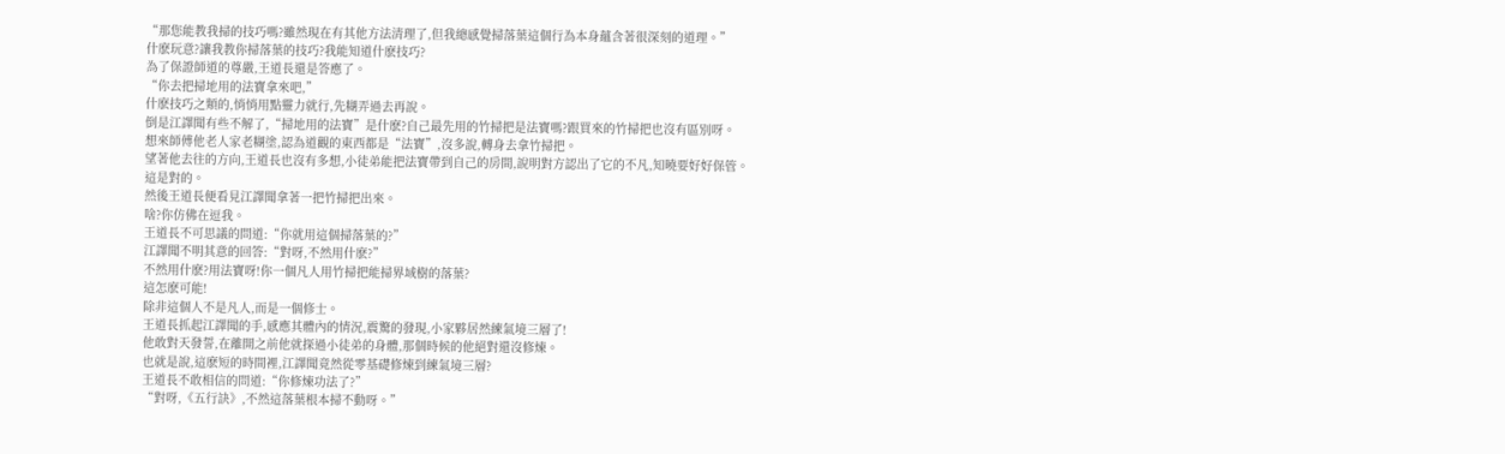“那您能教我掃的技巧嗎?雖然現在有其他方法清理了,但我總感覺掃落葉這個行為本身蘊含著很深刻的道理。”
什麽玩意?讓我教你掃落葉的技巧?我能知道什麽技巧?
為了保證師道的尊嚴,王道長還是答應了。
“你去把掃地用的法寶拿來吧,”
什麽技巧之類的,悄悄用點靈力就行,先糊弄過去再說。
倒是江譯聞有些不解了,“掃地用的法寶”是什麽?自己最先用的竹掃把是法寶嗎?跟買來的竹掃把也沒有區別呀。
想來師傅他老人家老糊塗,認為道觀的東西都是“法寶”,沒多說,轉身去拿竹掃把。
望著他去往的方向,王道長也沒有多想,小徒弟能把法寶帶到自己的房間,說明對方認出了它的不凡,知曉要好好保管。
這是對的。
然後王道長便看見江譯聞拿著一把竹掃把出來。
啥?你仿佛在逗我。
王道長不可思議的問道:“你就用這個掃落葉的?”
江譯聞不明其意的回答:“對呀,不然用什麽?”
不然用什麽?用法寶呀!你一個凡人用竹掃把能掃界域樹的落葉?
這怎麽可能!
除非這個人不是凡人,而是一個修士。
王道長抓起江譯聞的手,感應其體內的情況,震驚的發現,小家夥居然練氣境三層了!
他敢對天發誓,在離開之前他就探過小徒弟的身體,那個時候的他絕對還沒修煉。
也就是說,這麽短的時間裡,江譯聞竟然從零基礎修煉到練氣境三層?
王道長不敢相信的問道:“你修煉功法了?”
“對呀,《五行訣》,不然這落葉根本掃不動呀。”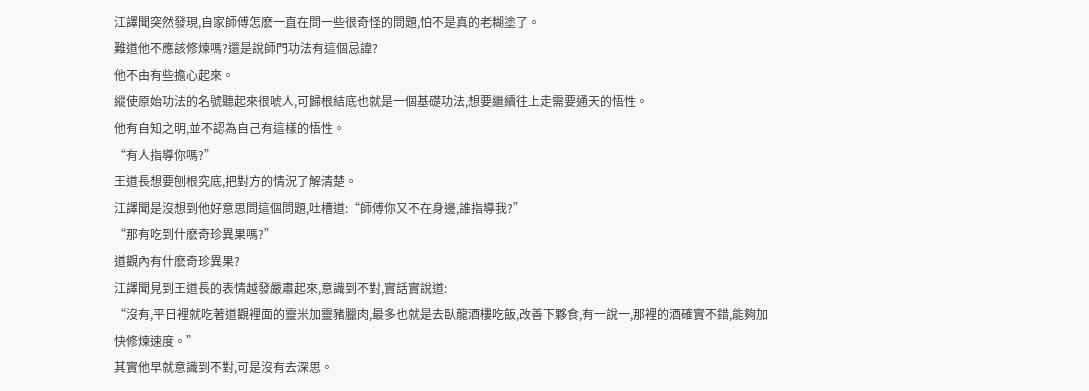江譯聞突然發現,自家師傅怎麽一直在問一些很奇怪的問題,怕不是真的老糊塗了。
難道他不應該修煉嗎?還是說師門功法有這個忌諱?
他不由有些擔心起來。
縱使原始功法的名號聽起來很唬人,可歸根結底也就是一個基礎功法,想要繼續往上走需要通天的悟性。
他有自知之明,並不認為自己有這樣的悟性。
“有人指導你嗎?”
王道長想要刨根究底,把對方的情況了解清楚。
江譯聞是沒想到他好意思問這個問題,吐槽道:“師傅你又不在身邊,誰指導我?”
“那有吃到什麽奇珍異果嗎?”
道觀內有什麽奇珍異果?
江譯聞見到王道長的表情越發嚴肅起來,意識到不對,實話實說道:
“沒有,平日裡就吃著道觀裡面的靈米加靈豬臘肉,最多也就是去臥龍酒樓吃飯,改善下夥食,有一說一,那裡的酒確實不錯,能夠加快修煉速度。”
其實他早就意識到不對,可是沒有去深思。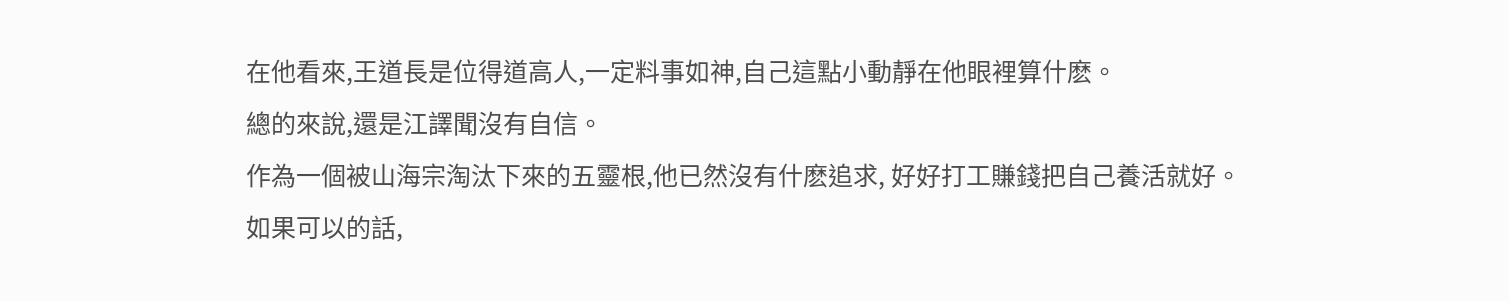在他看來,王道長是位得道高人,一定料事如神,自己這點小動靜在他眼裡算什麽。
總的來說,還是江譯聞沒有自信。
作為一個被山海宗淘汰下來的五靈根,他已然沒有什麽追求, 好好打工賺錢把自己養活就好。
如果可以的話,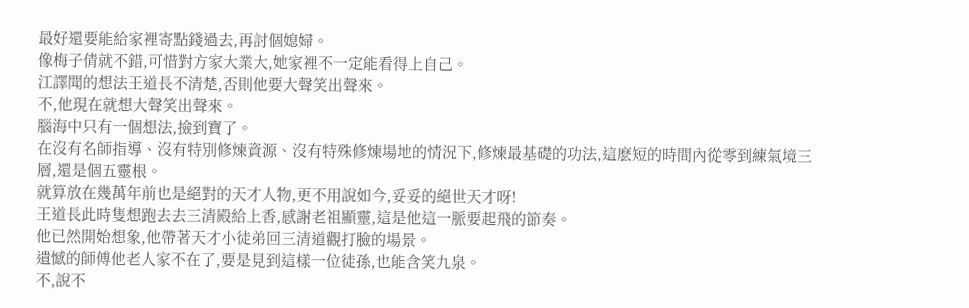最好還要能給家裡寄點錢過去,再討個媳婦。
像梅子倩就不錯,可惜對方家大業大,她家裡不一定能看得上自己。
江譯聞的想法王道長不清楚,否則他要大聲笑出聲來。
不,他現在就想大聲笑出聲來。
腦海中只有一個想法,撿到寶了。
在沒有名師指導、沒有特別修煉資源、沒有特殊修煉場地的情況下,修煉最基礎的功法,這麽短的時間內從零到練氣境三層,還是個五靈根。
就算放在幾萬年前也是絕對的天才人物,更不用說如今,妥妥的絕世天才呀!
王道長此時隻想跑去去三清殿給上香,感謝老祖顯靈,這是他這一脈要起飛的節奏。
他已然開始想象,他帶著天才小徒弟回三清道觀打臉的場景。
遺憾的師傅他老人家不在了,要是見到這樣一位徒孫,也能含笑九泉。
不,說不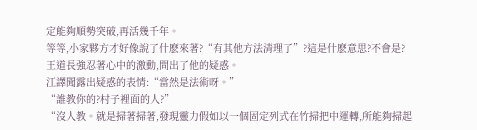定能夠順勢突破,再活幾千年。
等等,小家夥方才好像說了什麽來著?“有其他方法清理了”?這是什麽意思?不會是?
王道長強忍著心中的激動,問出了他的疑惑。
江譯聞露出疑惑的表情:“當然是法術呀。”
“誰教你的?村子裡面的人?”
“沒人教。就是掃著掃著,發現靈力假如以一個固定列式在竹掃把中運轉,所能夠掃起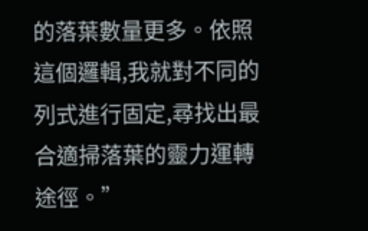的落葉數量更多。依照這個邏輯,我就對不同的列式進行固定,尋找出最合適掃落葉的靈力運轉途徑。”